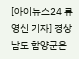[아이뉴스24 류영신 기자] 경상남도 함양군은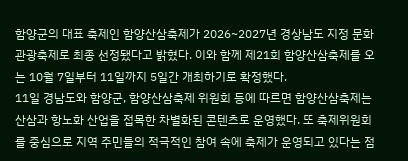함양군의 대표 축제인 함양산삼축제가 2026~2027년 경상남도 지정 문화관광축제로 최종 선정됐다고 밝혔다. 이와 함께 제21회 함양산삼축제를 오는 10월 7일부터 11일까지 5일간 개최하기로 확정했다.
11일 경남도와 함양군, 함양산삼축제 위원회 등에 따르면 함양산삼축제는 산삼과 항노화 산업을 접목한 차별화된 콘텐츠로 운영했다. 또 축제위원회를 중심으로 지역 주민들의 적극적인 참여 속에 축제가 운영되고 있다는 점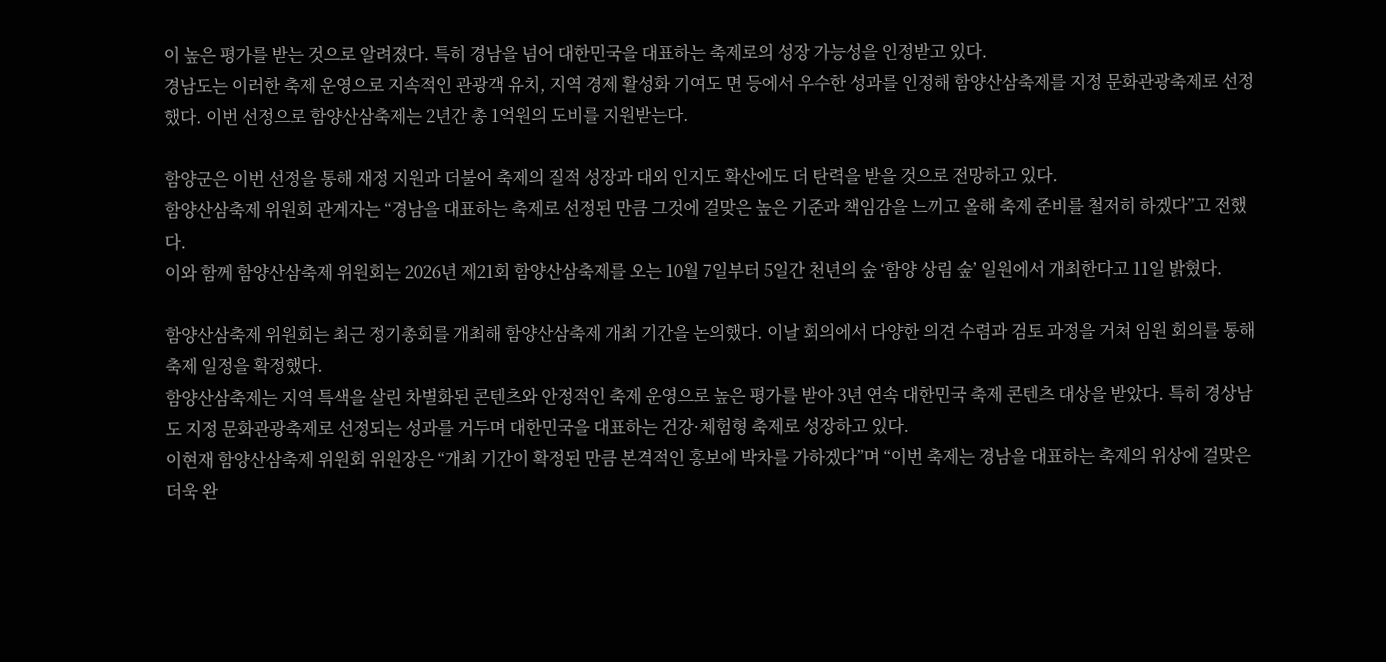이 높은 평가를 받는 것으로 알려졌다. 특히 경남을 넘어 대한민국을 대표하는 축제로의 성장 가능성을 인정받고 있다.
경남도는 이러한 축제 운영으로 지속적인 관광객 유치, 지역 경제 활성화 기여도 면 등에서 우수한 성과를 인정해 함양산삼축제를 지정 문화관광축제로 선정했다. 이번 선정으로 함양산삼축제는 2년간 총 1억원의 도비를 지원받는다.

함양군은 이번 선정을 통해 재정 지원과 더불어 축제의 질적 성장과 대외 인지도 확산에도 더 탄력을 받을 것으로 전망하고 있다.
함양산삼축제 위원회 관계자는 “경남을 대표하는 축제로 선정된 만큼 그것에 걸맞은 높은 기준과 책임감을 느끼고 올해 축제 준비를 철저히 하겠다”고 전했다.
이와 함께 함양산삼축제 위원회는 2026년 제21회 함양산삼축제를 오는 10월 7일부터 5일간 천년의 숲 ‘함양 상림 숲’ 일원에서 개최한다고 11일 밝혔다.

함양산삼축제 위원회는 최근 정기총회를 개최해 함양산삼축제 개최 기간을 논의했다. 이날 회의에서 다양한 의견 수렴과 검토 과정을 거쳐 임원 회의를 통해 축제 일정을 확정했다.
함양산삼축제는 지역 특색을 살린 차별화된 콘텐츠와 안정적인 축제 운영으로 높은 평가를 받아 3년 연속 대한민국 축제 콘텐츠 대상을 받았다. 특히 경상남도 지정 문화관광축제로 선정되는 성과를 거두며 대한민국을 대표하는 건강·체험형 축제로 성장하고 있다.
이현재 함양산삼축제 위원회 위원장은 “개최 기간이 확정된 만큼 본격적인 홍보에 박차를 가하겠다”며 “이번 축제는 경남을 대표하는 축제의 위상에 걸맞은 더욱 완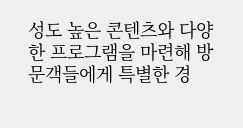성도 높은 콘텐츠와 다양한 프로그램을 마련해 방문객들에게 특별한 경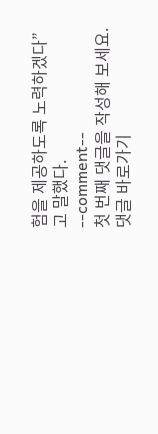험을 제공하도록 노력하겠다”고 말했다.
--comment--
첫 번째 댓글을 작성해 보세요.
댓글 바로가기